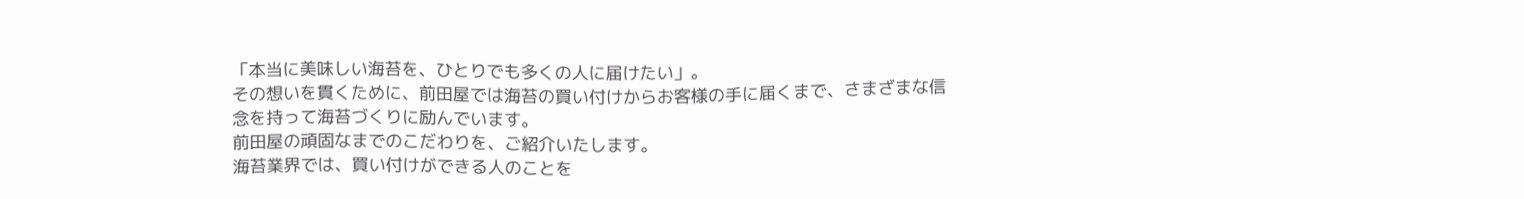「本当に美味しい海苔を、ひとりでも多くの人に届けたい」。
その想いを貫くために、前田屋では海苔の買い付けからお客様の手に届くまで、さまざまな信念を持って海苔づくりに励んでいます。
前田屋の頑固なまでのこだわりを、ご紹介いたします。
海苔業界では、買い付けができる人のことを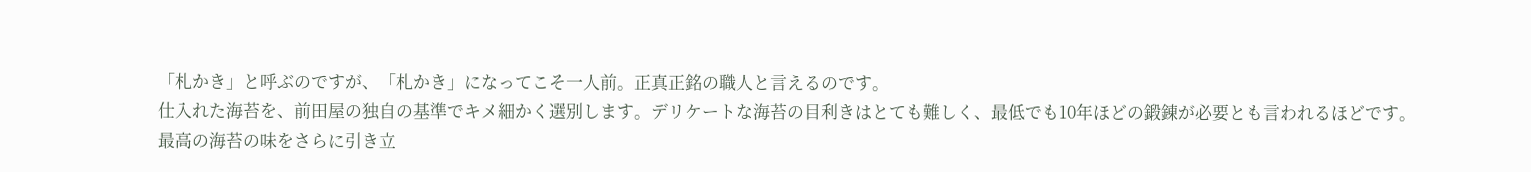「札かき」と呼ぶのですが、「札かき」になってこそ一人前。正真正銘の職人と言えるのです。
仕入れた海苔を、前田屋の独自の基準でキメ細かく選別します。デリケートな海苔の目利きはとても難しく、最低でも10年ほどの鍛錬が必要とも言われるほどです。
最高の海苔の味をさらに引き立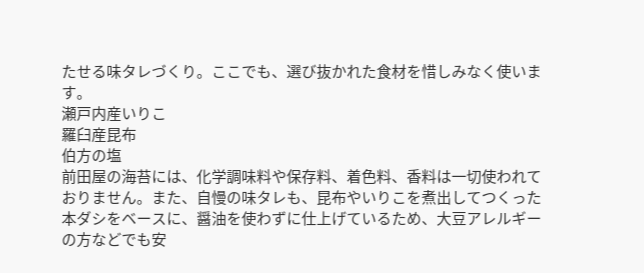たせる味タレづくり。ここでも、選び抜かれた食材を惜しみなく使います。
瀬戸内産いりこ
羅臼産昆布
伯方の塩
前田屋の海苔には、化学調味料や保存料、着色料、香料は一切使われておりません。また、自慢の味タレも、昆布やいりこを煮出してつくった本ダシをベースに、醤油を使わずに仕上げているため、大豆アレルギーの方などでも安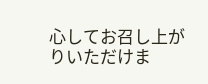心してお召し上がりいただけま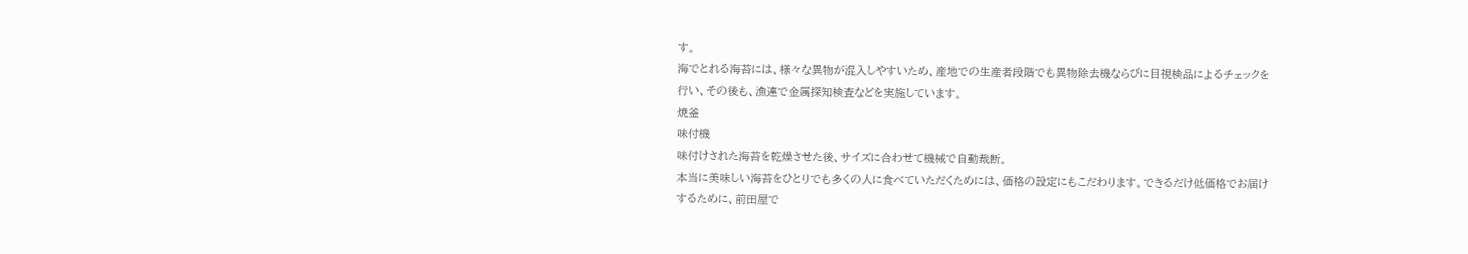す。
海でとれる海苔には、様々な異物が混入しやすいため、産地での生産者段階でも異物除去機ならびに目視検品によるチェックを行い、その後も、漁連で金属探知検査などを実施しています。
焼釜
味付機
味付けされた海苔を乾燥させた後、サイズに合わせて機械で自動裁断。
本当に美味しい海苔をひとりでも多くの人に食べていただくためには、価格の設定にもこだわります。できるだけ低価格でお届けするために、前田屋で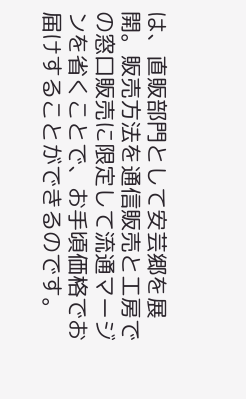は、直販部門として安芸郷を展開。販売方法を通信販売と工房での窓口販売に限定して流通マージンを省くことで、お手頃価格でお届けすることができるのです。